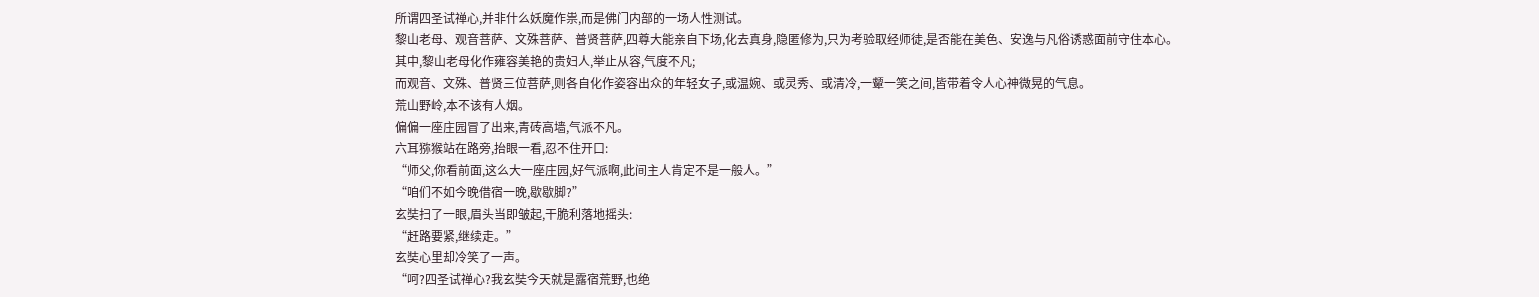所谓四圣试禅心,并非什么妖魔作祟,而是佛门内部的一场人性测试。
黎山老母、观音菩萨、文殊菩萨、普贤菩萨,四尊大能亲自下场,化去真身,隐匿修为,只为考验取经师徒,是否能在美色、安逸与凡俗诱惑面前守住本心。
其中,黎山老母化作雍容美艳的贵妇人,举止从容,气度不凡;
而观音、文殊、普贤三位菩萨,则各自化作姿容出众的年轻女子,或温婉、或灵秀、或清冷,一颦一笑之间,皆带着令人心神微晃的气息。
荒山野岭,本不该有人烟。
偏偏一座庄园冒了出来,青砖高墙,气派不凡。
六耳猕猴站在路旁,抬眼一看,忍不住开口:
“师父,你看前面,这么大一座庄园,好气派啊,此间主人肯定不是一般人。”
“咱们不如今晚借宿一晚,歇歇脚?”
玄奘扫了一眼,眉头当即皱起,干脆利落地摇头:
“赶路要紧,继续走。”
玄奘心里却冷笑了一声。
“呵?四圣试禅心?我玄奘今天就是露宿荒野,也绝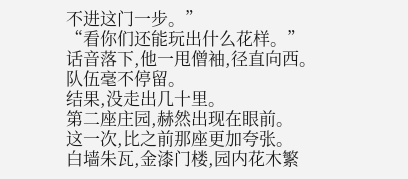不进这门一步。”
“看你们还能玩出什么花样。”
话音落下,他一甩僧袖,径直向西。
队伍毫不停留。
结果,没走出几十里。
第二座庄园,赫然出现在眼前。
这一次,比之前那座更加夸张。
白墙朱瓦,金漆门楼,园内花木繁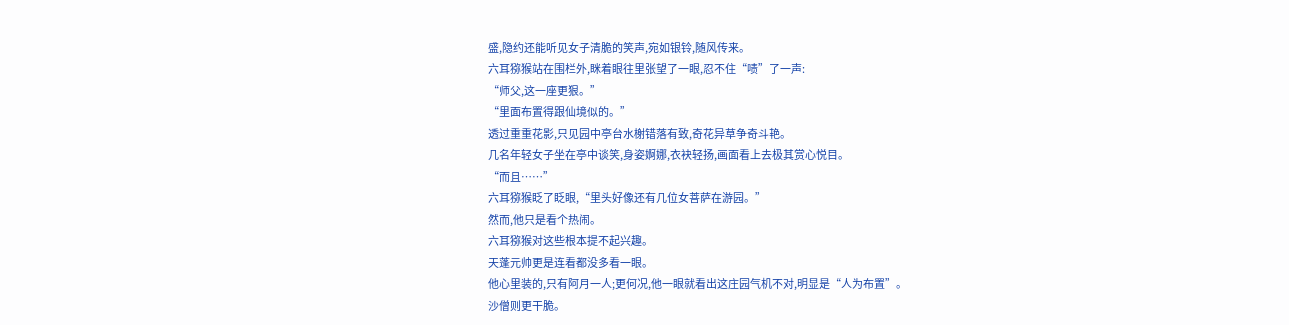盛,隐约还能听见女子清脆的笑声,宛如银铃,随风传来。
六耳猕猴站在围栏外,眯着眼往里张望了一眼,忍不住“啧”了一声:
“师父,这一座更狠。”
“里面布置得跟仙境似的。”
透过重重花影,只见园中亭台水榭错落有致,奇花异草争奇斗艳。
几名年轻女子坐在亭中谈笑,身姿婀娜,衣袂轻扬,画面看上去极其赏心悦目。
“而且……”
六耳猕猴眨了眨眼,“里头好像还有几位女菩萨在游园。”
然而,他只是看个热闹。
六耳猕猴对这些根本提不起兴趣。
天蓬元帅更是连看都没多看一眼。
他心里装的,只有阿月一人;更何况,他一眼就看出这庄园气机不对,明显是“人为布置”。
沙僧则更干脆。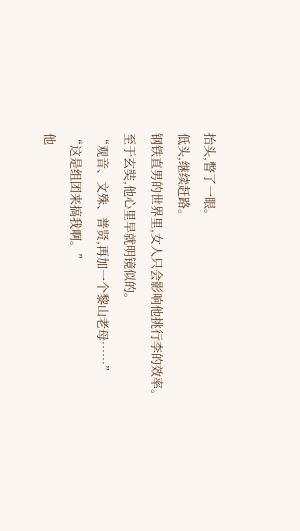抬头,瞥了一眼。
低头,继续赶路。
钢铁直男的世界里,女人只会影响他挑行李的效率。
至于玄奘,他心里早就明镜似的。
“观音、文殊、普贤,再加一个黎山老母……”
“这是组团来搞我啊。”
他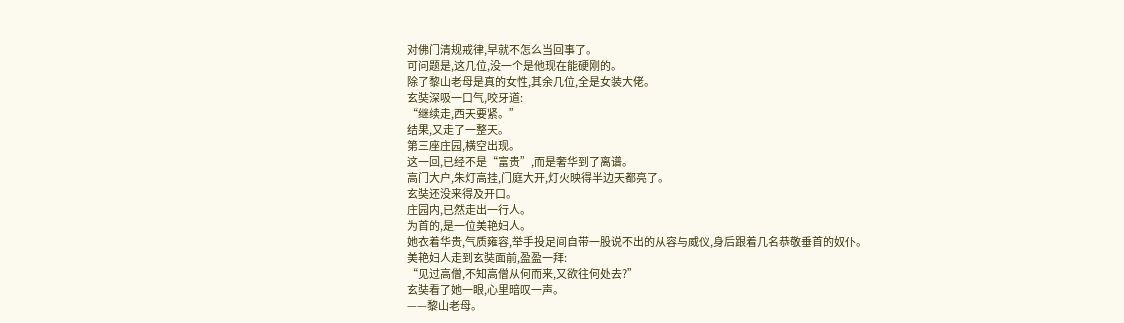对佛门清规戒律,早就不怎么当回事了。
可问题是,这几位,没一个是他现在能硬刚的。
除了黎山老母是真的女性,其余几位,全是女装大佬。
玄奘深吸一口气,咬牙道:
“继续走,西天要紧。”
结果,又走了一整天。
第三座庄园,横空出现。
这一回,已经不是“富贵”,而是奢华到了离谱。
高门大户,朱灯高挂,门庭大开,灯火映得半边天都亮了。
玄奘还没来得及开口。
庄园内,已然走出一行人。
为首的,是一位美艳妇人。
她衣着华贵,气质雍容,举手投足间自带一股说不出的从容与威仪,身后跟着几名恭敬垂首的奴仆。
美艳妇人走到玄奘面前,盈盈一拜:
“见过高僧,不知高僧从何而来,又欲往何处去?”
玄奘看了她一眼,心里暗叹一声。
——黎山老母。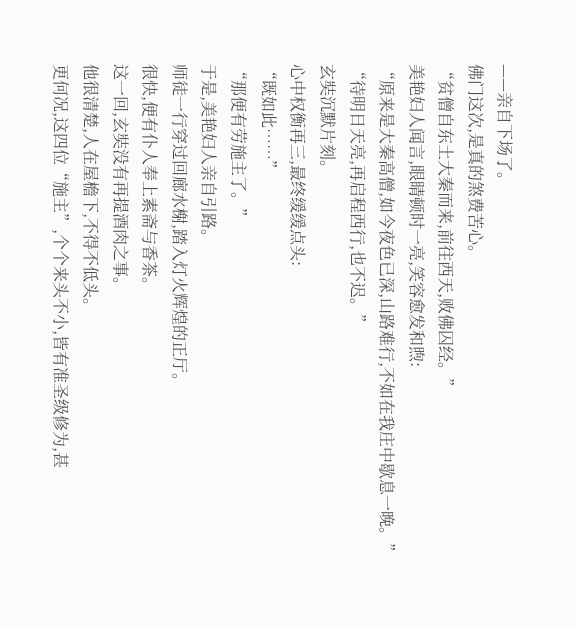——亲自下场了。
佛门这次,是真的煞费苦心。
“贫僧自东土大秦而来,前往西天,败佛囚经。”
美艳妇人闻言,眼睛顿时一亮,笑容愈发和煦:
“原来是大秦高僧,如今夜色已深,山路难行,不如在我庄中歇息一晚。”
“待明日天亮,再启程西行,也不迟。”
玄奘沉默片刻。
心中权衡再三,最终缓缓点头:
“既如此……”
“那便有劳施主了。”
于是,美艳妇人亲自引路。
师徒一行穿过回廊水榭,踏入灯火辉煌的正厅。
很快,便有仆人奉上素斋与香茶。
这一回,玄奘没有再提酒肉之事。
他很清楚,人在屋檐下,不得不低头。
更何况,这四位“施主”,个个来头不小,皆有准圣级修为,甚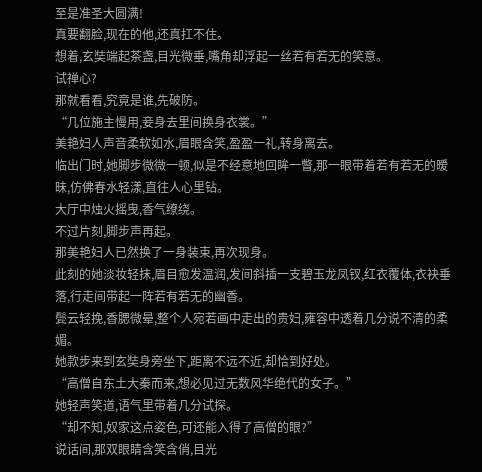至是准圣大圆满!
真要翻脸,现在的他,还真扛不住。
想着,玄奘端起茶盏,目光微垂,嘴角却浮起一丝若有若无的笑意。
试禅心?
那就看看,究竟是谁,先破防。
“几位施主慢用,妾身去里间换身衣裳。”
美艳妇人声音柔软如水,眉眼含笑,盈盈一礼,转身离去。
临出门时,她脚步微微一顿,似是不经意地回眸一瞥,那一眼带着若有若无的暧昧,仿佛春水轻漾,直往人心里钻。
大厅中烛火摇曳,香气缭绕。
不过片刻,脚步声再起。
那美艳妇人已然换了一身装束,再次现身。
此刻的她淡妆轻抹,眉目愈发温润,发间斜插一支碧玉龙凤钗,红衣覆体,衣袂垂落,行走间带起一阵若有若无的幽香。
鬓云轻挽,香腮微晕,整个人宛若画中走出的贵妇,雍容中透着几分说不清的柔媚。
她款步来到玄奘身旁坐下,距离不远不近,却恰到好处。
“高僧自东土大秦而来,想必见过无数风华绝代的女子。”
她轻声笑道,语气里带着几分试探。
“却不知,奴家这点姿色,可还能入得了高僧的眼?”
说话间,那双眼睛含笑含俏,目光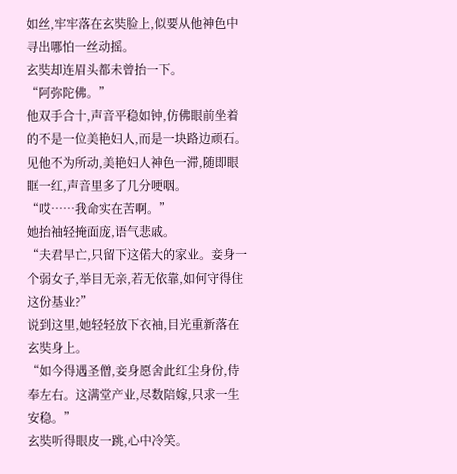如丝,牢牢落在玄奘脸上,似要从他神色中寻出哪怕一丝动摇。
玄奘却连眉头都未曾抬一下。
“阿弥陀佛。”
他双手合十,声音平稳如钟,仿佛眼前坐着的不是一位美艳妇人,而是一块路边顽石。
见他不为所动,美艳妇人神色一滞,随即眼眶一红,声音里多了几分哽咽。
“哎……我命实在苦啊。”
她抬袖轻掩面庞,语气悲戚。
“夫君早亡,只留下这偌大的家业。妾身一个弱女子,举目无亲,若无依靠,如何守得住这份基业?”
说到这里,她轻轻放下衣袖,目光重新落在玄奘身上。
“如今得遇圣僧,妾身愿舍此红尘身份,侍奉左右。这满堂产业,尽数陪嫁,只求一生安稳。”
玄奘听得眼皮一跳,心中冷笑。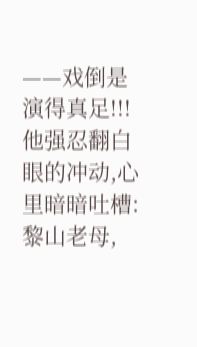——戏倒是演得真足!!!
他强忍翻白眼的冲动,心里暗暗吐槽:黎山老母,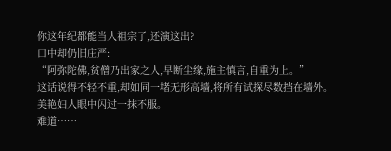你这年纪都能当人祖宗了,还演这出?
口中却仍旧庄严:
“阿弥陀佛,贫僧乃出家之人,早断尘缘,施主慎言,自重为上。”
这话说得不轻不重,却如同一堵无形高墙,将所有试探尽数挡在墙外。
美艳妇人眼中闪过一抹不服。
难道……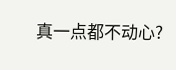真一点都不动心?